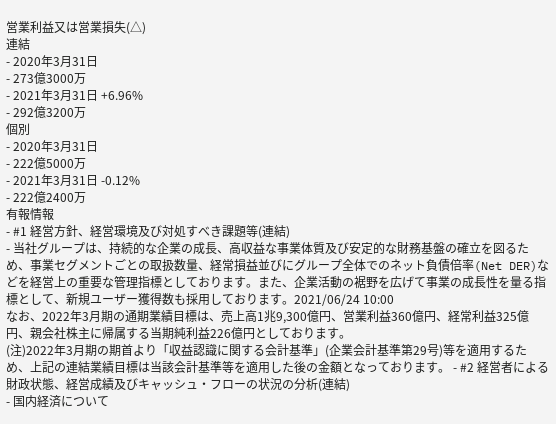営業利益又は営業損失(△)
連結
- 2020年3月31日
- 273億3000万
- 2021年3月31日 +6.96%
- 292億3200万
個別
- 2020年3月31日
- 222億5000万
- 2021年3月31日 -0.12%
- 222億2400万
有報情報
- #1 経営方針、経営環境及び対処すべき課題等(連結)
- 当社グループは、持続的な企業の成長、高収益な事業体質及び安定的な財務基盤の確立を図るため、事業セグメントごとの取扱数量、経常損益並びにグループ全体でのネット負債倍率(Net DER)などを経営上の重要な管理指標としております。また、企業活動の裾野を広げて事業の成長性を量る指標として、新規ユーザー獲得数も採用しております。2021/06/24 10:00
なお、2022年3月期の通期業績目標は、売上高1兆9,300億円、営業利益360億円、経常利益325億円、親会社株主に帰属する当期純利益226億円としております。
(注)2022年3月期の期首より「収益認識に関する会計基準」(企業会計基準第29号)等を適用するため、上記の連結業績目標は当該会計基準等を適用した後の金額となっております。 - #2 経営者による財政状態、経営成績及びキャッシュ・フローの状況の分析(連結)
- 国内経済について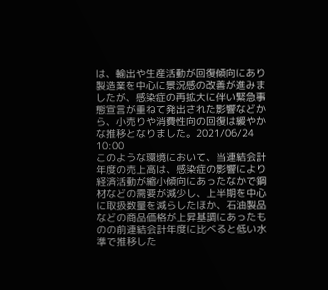は、輸出や生産活動が回復傾向にあり製造業を中心に景況感の改善が進みましたが、感染症の再拡大に伴い緊急事態宣言が重ねて発出された影響などから、小売りや消費性向の回復は緩やかな推移となりました。2021/06/24 10:00
このような環境において、当連結会計年度の売上高は、感染症の影響により経済活動が縮小傾向にあったなかで鋼材などの需要が減少し、上半期を中心に取扱数量を減らしたほか、石油製品などの商品価格が上昇基調にあったものの前連結会計年度に比べると低い水準で推移した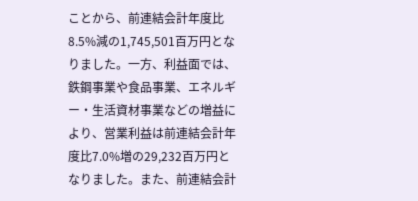ことから、前連結会計年度比8.5%減の1,745,501百万円となりました。一方、利益面では、鉄鋼事業や食品事業、エネルギー・生活資材事業などの増益により、営業利益は前連結会計年度比7.0%増の29,232百万円となりました。また、前連結会計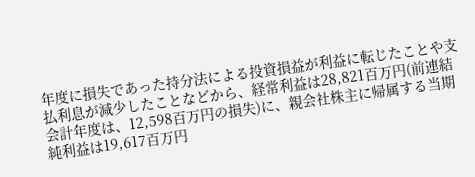年度に損失であった持分法による投資損益が利益に転じたことや支払利息が減少したことなどから、経常利益は28,821百万円(前連結会計年度は、12,598百万円の損失)に、親会社株主に帰属する当期純利益は19,617百万円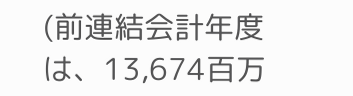(前連結会計年度は、13,674百万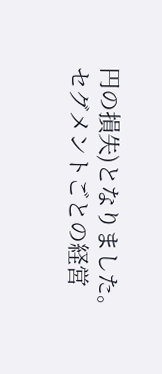円の損失)となりました。
セグメントごとの経営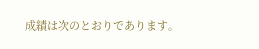成績は次のとおりであります。